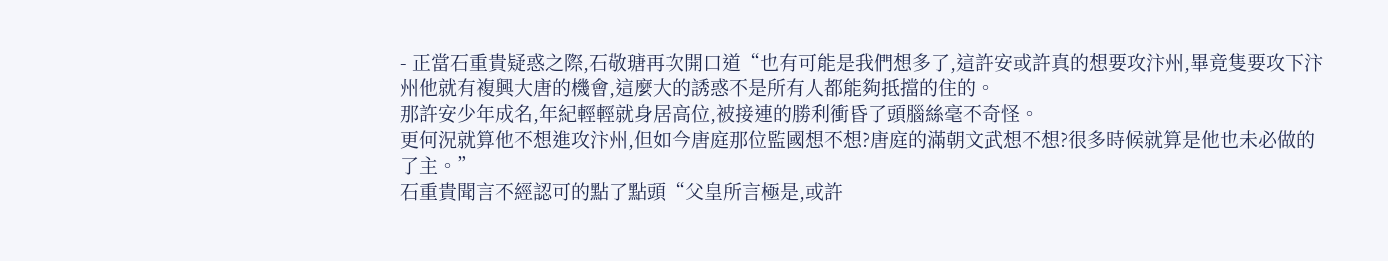- 正當石重貴疑惑之際,石敬瑭再次開口道“也有可能是我們想多了,這許安或許真的想要攻汴州,畢竟隻要攻下汴州他就有複興大唐的機會,這麼大的誘惑不是所有人都能夠抵擋的住的。
那許安少年成名,年紀輕輕就身居高位,被接連的勝利衝昏了頭腦絲毫不奇怪。
更何況就算他不想進攻汴州,但如今唐庭那位監國想不想?唐庭的滿朝文武想不想?很多時候就算是他也未必做的了主。”
石重貴聞言不經認可的點了點頭“父皇所言極是,或許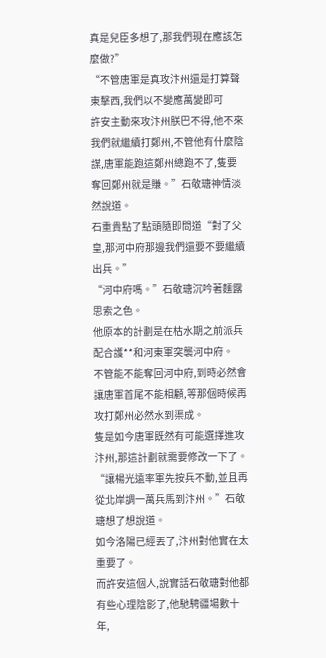真是兒臣多想了,那我們現在應該怎麼做?”
“不管唐軍是真攻汴州還是打算聲東擊西,我們以不變應萬變即可
許安主動來攻汴州朕巴不得,他不來我們就繼續打鄭州,不管他有什麼陰謀,唐軍能跑這鄭州總跑不了,隻要奪回鄭州就是賺。”石敬瑭神情淡然說道。
石重貴點了點頭隨即問道“對了父皇,那河中府那邊我們還要不要繼續出兵。”
“河中府嗎。”石敬瑭沉吟著麵露思索之色。
他原本的計劃是在枯水期之前派兵配合護**和河東軍突襲河中府。
不管能不能奪回河中府,到時必然會讓唐軍首尾不能相顧,等那個時候再攻打鄭州必然水到渠成。
隻是如今唐軍既然有可能選擇進攻汴州,那這計劃就需要修改一下了。
“讓楊光遠率軍先按兵不動,並且再從北岸調一萬兵馬到汴州。”石敬瑭想了想說道。
如今洛陽已經丟了,汴州對他實在太重要了。
而許安這個人,說實話石敬瑭對他都有些心理陰影了,他馳騁疆場數十年,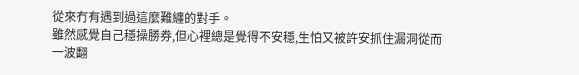從來冇有遇到過這麼難纏的對手。
雖然感覺自己穩操勝券,但心裡總是覺得不安穩,生怕又被許安抓住漏洞從而一波翻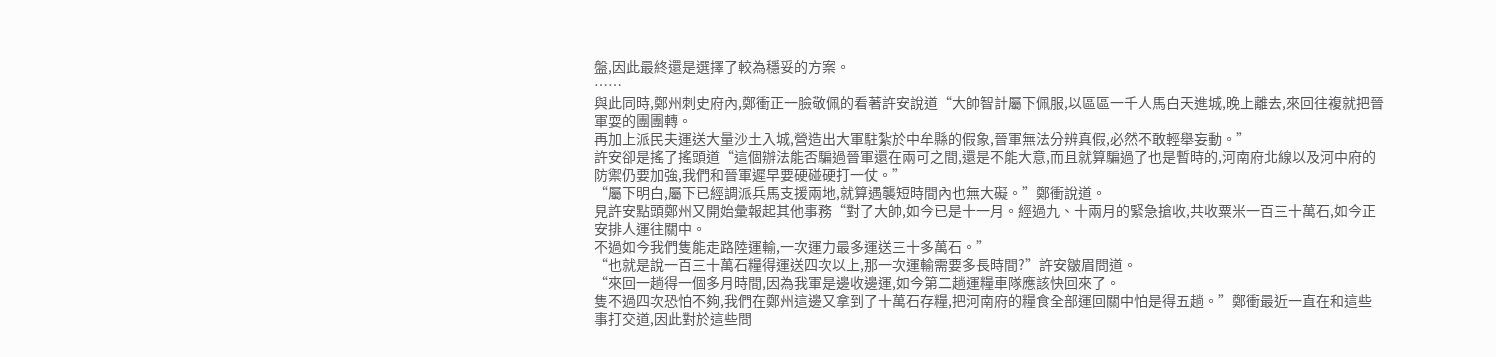盤,因此最終還是選擇了較為穩妥的方案。
……
與此同時,鄭州刺史府內,鄭衝正一臉敬佩的看著許安說道“大帥智計屬下佩服,以區區一千人馬白天進城,晚上離去,來回往複就把晉軍耍的團團轉。
再加上派民夫運送大量沙土入城,營造出大軍駐紮於中牟縣的假象,晉軍無法分辨真假,必然不敢輕舉妄動。”
許安卻是搖了搖頭道“這個辦法能否騙過晉軍還在兩可之間,還是不能大意,而且就算騙過了也是暫時的,河南府北線以及河中府的防禦仍要加強,我們和晉軍遲早要硬碰硬打一仗。”
“屬下明白,屬下已經調派兵馬支援兩地,就算遇襲短時間內也無大礙。”鄭衝說道。
見許安點頭鄭州又開始彙報起其他事務“對了大帥,如今已是十一月。經過九、十兩月的緊急搶收,共收粟米一百三十萬石,如今正安排人運往關中。
不過如今我們隻能走路陸運輸,一次運力最多運送三十多萬石。”
“也就是說一百三十萬石糧得運送四次以上,那一次運輸需要多長時間?”許安皺眉問道。
“來回一趟得一個多月時間,因為我軍是邊收邊運,如今第二趟運糧車隊應該快回來了。
隻不過四次恐怕不夠,我們在鄭州這邊又拿到了十萬石存糧,把河南府的糧食全部運回關中怕是得五趟。”鄭衝最近一直在和這些事打交道,因此對於這些問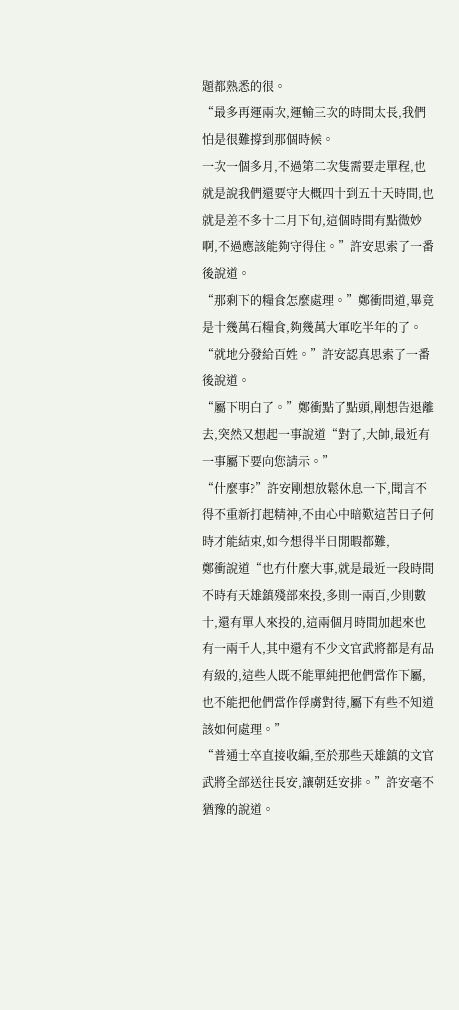題都熟悉的很。
“最多再運兩次,運輸三次的時間太長,我們怕是很難撐到那個時候。
一次一個多月,不過第二次隻需要走單程,也就是說我們還要守大概四十到五十天時間,也就是差不多十二月下旬,這個時間有點微妙啊,不過應該能夠守得住。”許安思索了一番後說道。
“那剩下的糧食怎麼處理。”鄭衝問道,畢竟是十幾萬石糧食,夠幾萬大軍吃半年的了。
“就地分發給百姓。”許安認真思索了一番後說道。
“屬下明白了。”鄭衝點了點頭,剛想告退離去,突然又想起一事說道“對了,大帥,最近有一事屬下要向您請示。”
“什麼事?”許安剛想放鬆休息一下,聞言不得不重新打起精神,不由心中暗歎這苦日子何時才能結束,如今想得半日閒暇都難,
鄭衝說道“也冇什麼大事,就是最近一段時間不時有天雄鎮殘部來投,多則一兩百,少則數十,還有單人來投的,這兩個月時間加起來也有一兩千人,其中還有不少文官武將都是有品有級的,這些人既不能單純把他們當作下屬,也不能把他們當作俘虜對待,屬下有些不知道該如何處理。”
“普通士卒直接收編,至於那些天雄鎮的文官武將全部送往長安,讓朝廷安排。”許安毫不猶豫的說道。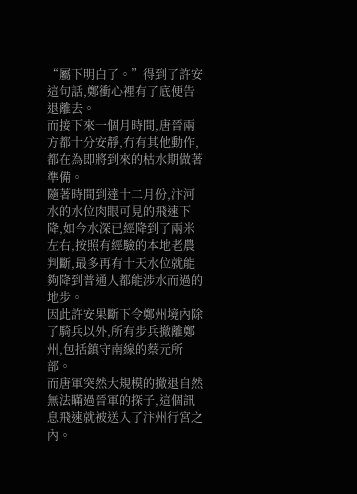“屬下明白了。”得到了許安這句話,鄭衝心裡有了底便告退離去。
而接下來一個月時間,唐晉兩方都十分安靜,冇有其他動作,都在為即將到來的枯水期做著準備。
隨著時間到達十二月份,汴河水的水位肉眼可見的飛速下降,如今水深已經降到了兩米左右,按照有經驗的本地老農判斷,最多再有十天水位就能夠降到普通人都能涉水而過的地步。
因此許安果斷下令鄭州境內除了騎兵以外,所有步兵撤離鄭州,包括鎮守南線的蔡元所部。
而唐軍突然大規模的撤退自然無法瞞過晉軍的探子,這個訊息飛速就被送入了汴州行宮之內。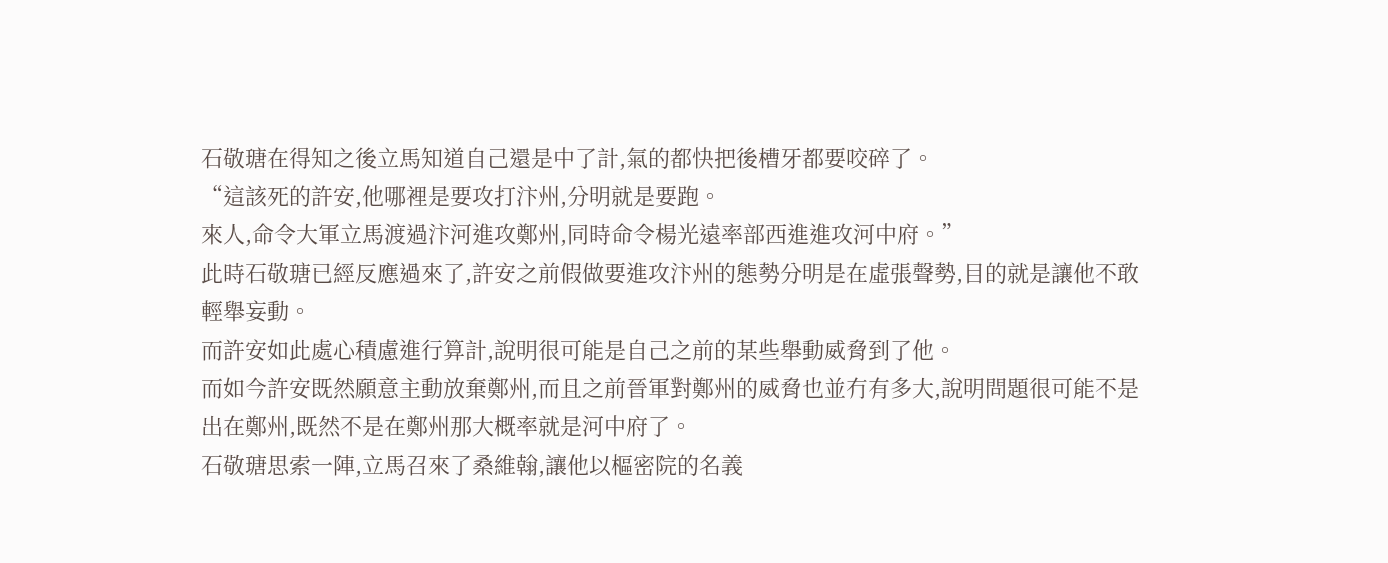石敬瑭在得知之後立馬知道自己還是中了計,氣的都快把後槽牙都要咬碎了。
“這該死的許安,他哪裡是要攻打汴州,分明就是要跑。
來人,命令大軍立馬渡過汴河進攻鄭州,同時命令楊光遠率部西進進攻河中府。”
此時石敬瑭已經反應過來了,許安之前假做要進攻汴州的態勢分明是在虛張聲勢,目的就是讓他不敢輕舉妄動。
而許安如此處心積慮進行算計,說明很可能是自己之前的某些舉動威脅到了他。
而如今許安既然願意主動放棄鄭州,而且之前晉軍對鄭州的威脅也並冇有多大,說明問題很可能不是出在鄭州,既然不是在鄭州那大概率就是河中府了。
石敬瑭思索一陣,立馬召來了桑維翰,讓他以樞密院的名義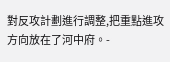對反攻計劃進行調整,把重點進攻方向放在了河中府。-